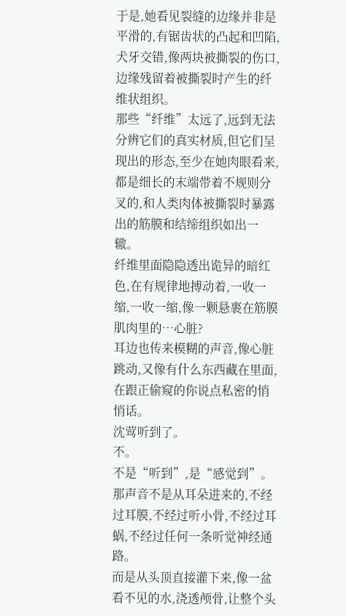于是,她看见裂缝的边缘并非是平滑的,有锯齿状的凸起和凹陷,犬牙交错,像两块被撕裂的伤口,边缘残留着被撕裂时产生的纤维状组织。
那些“纤维”太远了,远到无法分辨它们的真实材质,但它们呈现出的形态,至少在她肉眼看来,都是细长的末端带着不规则分叉的,和人类肉体被撕裂时暴露出的筋膜和结缔组织如出一辙。
纤维里面隐隐透出诡异的暗红色,在有规律地搏动着,一收一缩,一收一缩,像一颗悬裹在筋膜肌肉里的…心脏?
耳边也传来模糊的声音,像心脏跳动,又像有什么东西藏在里面,在跟正偷窥的你说点私密的悄悄话。
沈莺听到了。
不。
不是“听到”,是“感觉到”。
那声音不是从耳朵进来的,不经过耳膜,不经过听小骨,不经过耳蜗,不经过任何一条听觉神经通路。
而是从头顶直接灌下来,像一盆看不见的水,浇透颅骨,让整个头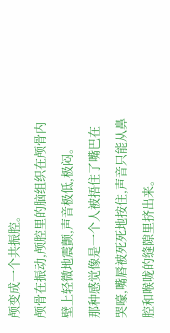颅变成一个共振腔。
颅骨在振动,颅腔里的脑组织在颅骨内壁上轻微地震颤,声音极低,极闷。
那种感觉像是一个人被捂住了嘴巴在哭嚎,嘴唇被死死地按住,声音只能从鼻腔和喉咙的缝隙里挤出来。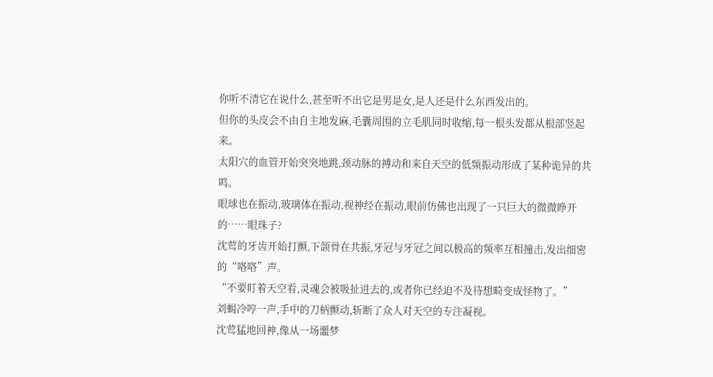你听不清它在说什么,甚至听不出它是男是女,是人还是什么东西发出的。
但你的头皮会不由自主地发麻,毛囊周围的立毛肌同时收缩,每一根头发都从根部竖起来。
太阳穴的血管开始突突地跳,颈动脉的搏动和来自天空的低频振动形成了某种诡异的共鸣。
眼球也在振动,玻璃体在振动,视神经在振动,眼前仿佛也出现了一只巨大的微微睁开的……眼珠子?
沈莺的牙齿开始打颤,下颌骨在共振,牙冠与牙冠之间以极高的频率互相撞击,发出细密的“咯咯”声。
“不要盯着天空看,灵魂会被吸扯进去的,或者你已经迫不及待想畸变成怪物了。”
刘蝎冷哼一声,手中的刀柄颤动,斩断了众人对天空的专注凝视。
沈莺猛地回神,像从一场噩梦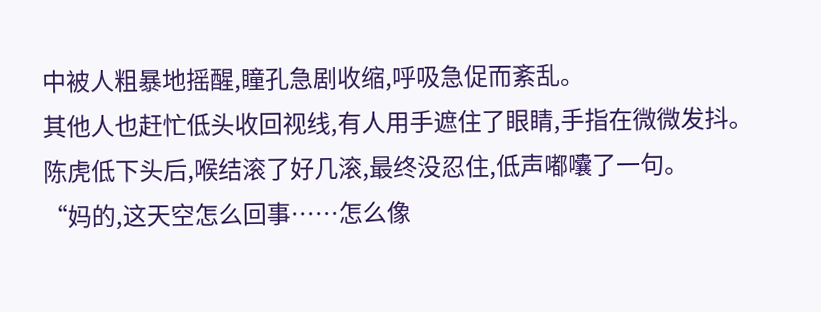中被人粗暴地摇醒,瞳孔急剧收缩,呼吸急促而紊乱。
其他人也赶忙低头收回视线,有人用手遮住了眼睛,手指在微微发抖。
陈虎低下头后,喉结滚了好几滚,最终没忍住,低声嘟囔了一句。
“妈的,这天空怎么回事……怎么像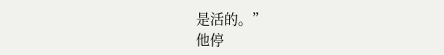是活的。”
他停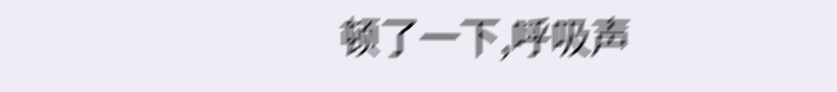顿了一下,呼吸声